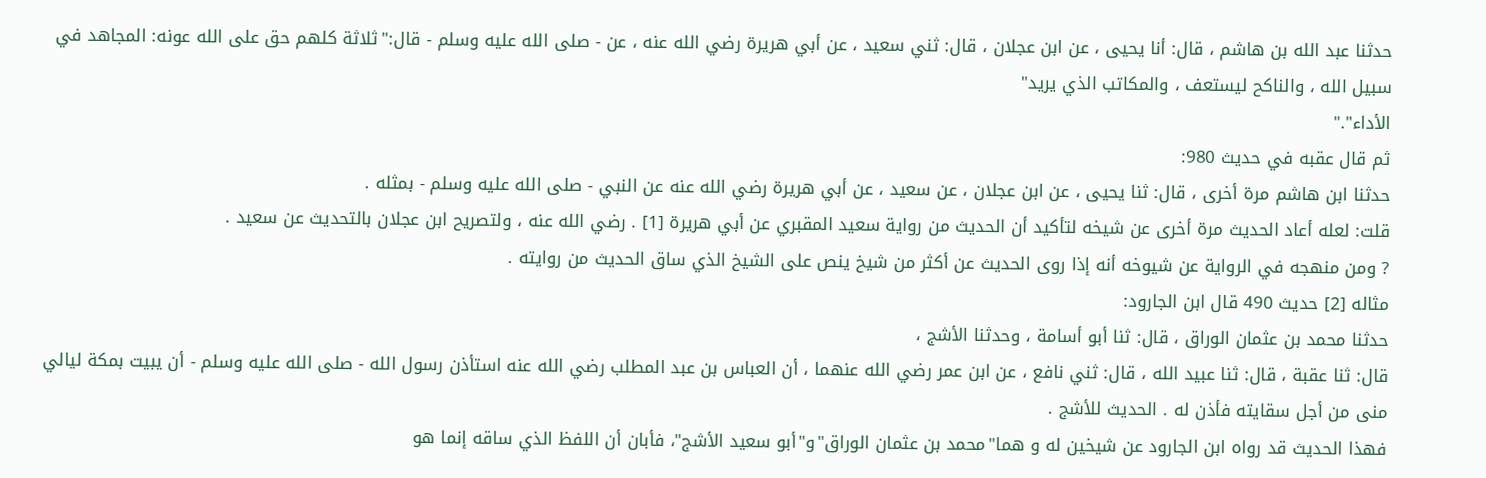حدثنا عبد الله بن هاشم ، قال: أنا يحيى ، عن ابن عجلان ، قال: ثني سعيد ، عن أبي هريرة رضي الله عنه ، عن - صلى الله عليه وسلم - قال:"ثلاثة كلهم حق على الله عونه: المجاهد في سبيل الله ، والناكح ليستعف ، والمكاتب الذي يريد"
الأداء"."
ثم قال عقبه في حديث 980:
حدثنا ابن هاشم مرة أخرى ، قال: ثنا يحيى ، عن ابن عجلان ، عن سعيد ، عن أبي هريرة رضي الله عنه عن النبي - صلى الله عليه وسلم - بمثله .
قلت: لعله أعاد الحديث مرة أخرى عن شيخه لتأكيد أن الحديث من رواية سعيد المقبري عن أبي هريرة [1] . رضي الله عنه ، ولتصريح ابن عجلان بالتحديث عن سعيد .
? ومن منهجه في الرواية عن شيوخه أنه إذا روى الحديث عن أكثر من شيخ ينص على الشيخ الذي ساق الحديث من روايته .
مثاله [2] حديث 490 قال ابن الجارود:
حدثنا محمد بن عثمان الوراق ، قال: ثنا أبو أسامة ، وحدثنا الأشج ،
قال: ثنا عقبة ، قال: ثنا عبيد الله ، قال: ثني نافع ، عن ابن عمر رضي الله عنهما ، أن العباس بن عبد المطلب رضي الله عنه استأذن رسول الله - صلى الله عليه وسلم - أن يبيت بمكة ليالي منى من أجل سقايته فأذن له . الحديث للأشج .
فهذا الحديث قد رواه ابن الجارود عن شيخين له و هما"محمد بن عثمان الوراق"و"أبو سعيد الأشج"، فأبان أن اللفظ الذي ساقه إنما هو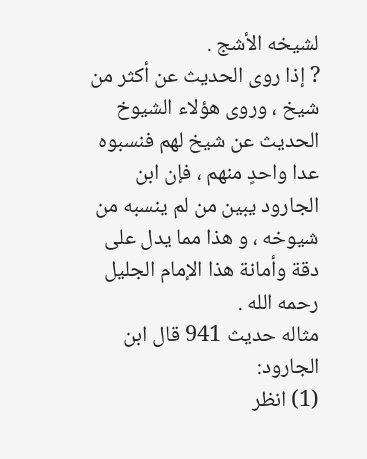لشيخه الأشج .
? إذا روى الحديث عن أكثر من شيخ ، وروى هؤلاء الشيوخ الحديث عن شيخ لهم فنسبوه عدا واحدٍ منهم ، فإن ابن الجارود يبين من لم ينسبه من
شيوخه ، و هذا مما يدل على دقة وأمانة هذا الإمام الجليل رحمه الله .
مثاله حديث 941 قال ابن الجارود:
(1) انظر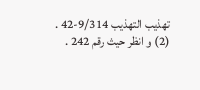تهذيب التهذيب 9/314-42 .
(2) و انظر حيث رقم 242 .